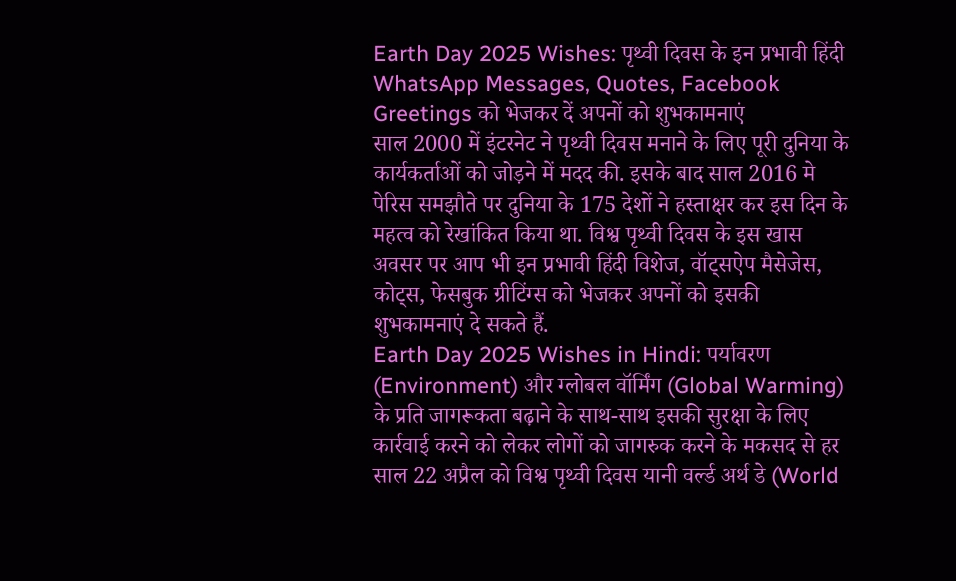Earth Day 2025 Wishes: पृथ्वी दिवस के इन प्रभावी हिंदी WhatsApp Messages, Quotes, Facebook Greetings को भेजकर दें अपनों को शुभकामनाएं
साल 2000 में इंटरनेट ने पृथ्वी दिवस मनाने के लिए पूरी दुनिया के कार्यकर्ताओं को जोड़ने में मदद की. इसके बाद साल 2016 मे पेरिस समझौते पर दुनिया के 175 देशों ने हस्ताक्षर कर इस दिन के महत्व को रेखांकित किया था. विश्व पृथ्वी दिवस के इस खास अवसर पर आप भी इन प्रभावी हिंदी विशेज, वॉट्सऐप मैसेजेस, कोट्स, फेसबुक ग्रीटिंग्स को भेजकर अपनों को इसकी शुभकामनाएं दे सकते हैं.
Earth Day 2025 Wishes in Hindi: पर्यावरण (Environment) और ग्लोबल वॉर्मिंग (Global Warming) के प्रति जागरूकता बढ़ाने के साथ-साथ इसकी सुरक्षा के लिए कार्रवाई करने को लेकर लोगों को जागरुक करने के मकसद से हर साल 22 अप्रैल को विश्व पृथ्वी दिवस यानी वर्ल्ड अर्थ डे (World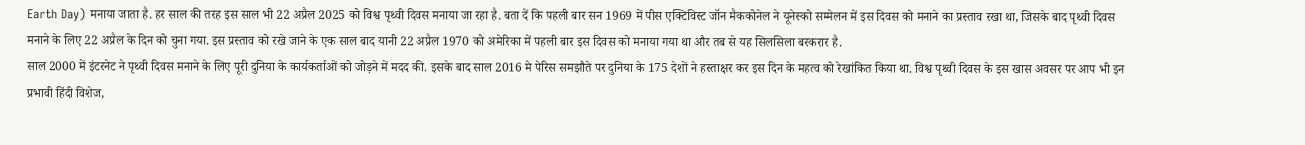Earth Day) मनाया जाता है. हर साल की तरह इस साल भी 22 अप्रैल 2025 को विश्व पृथ्वी दिवस मनाया जा रहा है. बता दें कि पहली बार सन 1969 में पीस एक्टिविस्ट जॉन मैककोनेल ने यूनेस्को सम्मेलन में इस दिवस को मनाने का प्रस्ताव रखा था, जिसके बाद पृथ्वी दिवस मनाने के लिए 22 अप्रैल के दिन को चुना गया. इस प्रस्ताव को रखे जाने के एक साल बाद यानी 22 अप्रैल 1970 को अमेरिका में पहली बार इस दिवस को मनाया गया था और तब से यह सिलसिला बरकरार है.
साल 2000 में इंटरनेट ने पृथ्वी दिवस मनाने के लिए पूरी दुनिया के कार्यकर्ताओं को जोड़ने में मदद की. इसके बाद साल 2016 मे पेरिस समझौते पर दुनिया के 175 देशों ने हस्ताक्षर कर इस दिन के महत्व को रेखांकित किया था. विश्व पृथ्वी दिवस के इस खास अवसर पर आप भी इन प्रभावी हिंदी विशेज,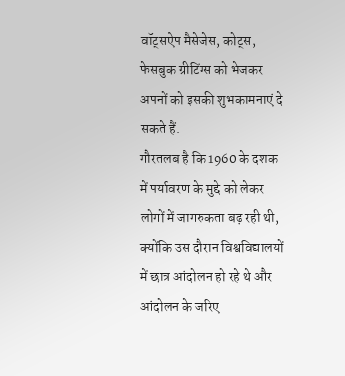वॉट्सऐप मैसेजेस, कोट्स, फेसबुक ग्रीटिंग्स को भेजकर अपनों को इसकी शुभकामनाएं दे सकते हैं.
गौरतलब है कि 1960 के दशक में पर्यावरण के मुद्दे को लेकर लोगों में जागरुकता बढ़ रही थी, क्योंकि उस दौरान विश्वविद्यालयों में छात्र आंदोलन हो रहे थे और आंदोलन के जरिए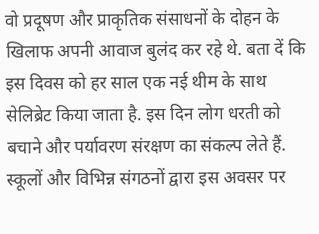वो प्रदूषण और प्राकृतिक संसाधनों के दोहन के खिलाफ अपनी आवाज बुलंद कर रहे थे. बता दें कि इस दिवस को हर साल एक नई थीम के साथ सेलिब्रेट किया जाता है. इस दिन लोग धरती को बचाने और पर्यावरण संरक्षण का संकल्प लेते हैं. स्कूलों और विभिन्न संगठनों द्वारा इस अवसर पर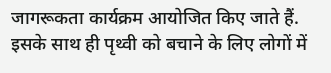जागरूकता कार्यक्रम आयोजित किए जाते हैं. इसके साथ ही पृथ्वी को बचाने के लिए लोगों में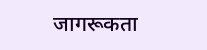जागरूकता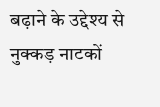बढ़ाने के उद्देश्य से नुक्कड़ नाटकों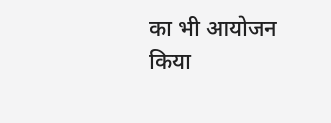का भी आयोजन किया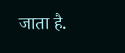जाता है.